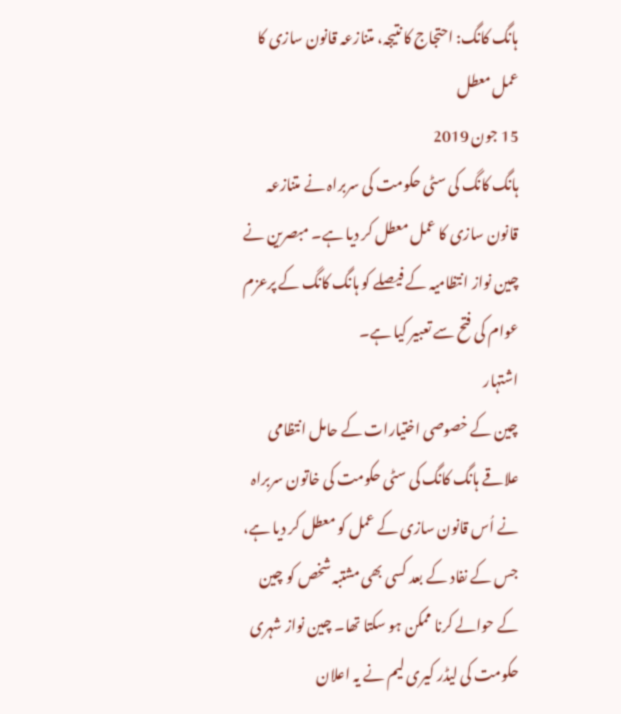ہانگ کانگ: احتجاج کا نتیجہ، متنازعہ قانون سازی کا عمل معطل
15 جون 2019
ہانگ کانگ کی سٹی حکومت کی سربراہ نے متنازعہ قانون سازی کا عمل معطل کر دیا ہے۔ مبصرین نے چین نواز انتظامیہ کے فیصلے کو ہانگ کانگ کے پرعزم عوام کی فتح سے تعبیر کیا ہے۔
اشتہار
چین کے خصوصی اختیارات کے حامل انتظامی علاقے ہانگ کانگ کی سٹی حکومت کی خاتون سربراہ نے اُس قانون سازی کے عمل کو معطل کر دیا ہے، جس کے نفاد کے بعد کسی بھی مشتبہ شخص کو چین کے حوالے کرنا ممکن ہو سکتا تھا۔ چین نواز شہری حکومت کی لیڈر کیری لیم نے یہ اعلان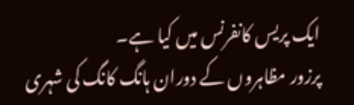ایک پریس کانفرنس میں کیا ہے۔
پرزور مظاہروں کے دوران ہانگ کانگ کی شہری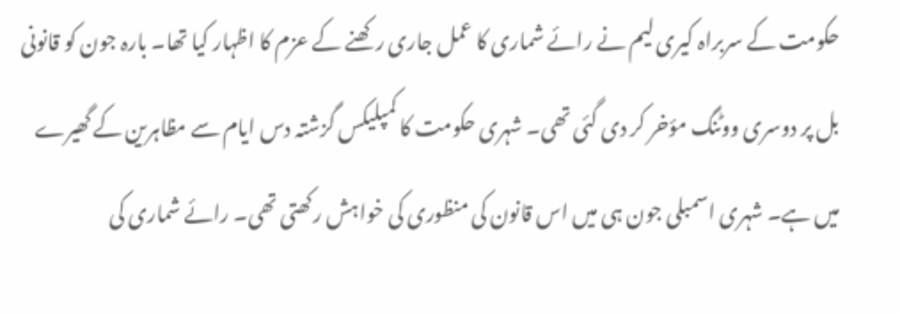حکومت کے سربراہ کیری لیم نے رائے شماری کا عمل جاری رکھنے کے عزم کا اظہار کیا تھا۔ بارہ جون کو قانونی بل پر دوسری ووٹنگ مؤخر کر دی گئی تھی۔ شہری حکومت کا کمپلیکس گزشتہ دس ایام سے مظاہرین کے گھیرے میں ہے۔ شہری اسمبلی جون ہی میں اس قانون کی منظوری کی خواہش رکھتی تھی۔ رائے شماری کی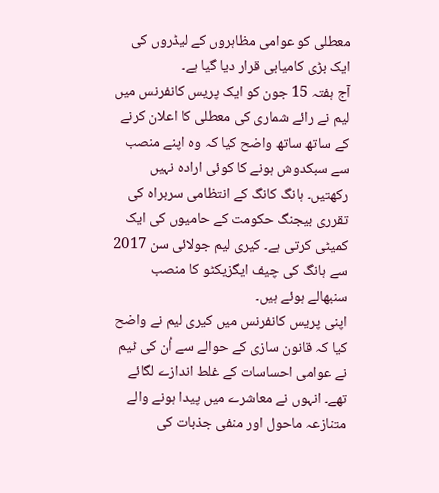معطلی کو عوامی مظاہروں کے لیڈروں کی ایک بڑی کامیابی قرار دیا گیا ہے۔
آج ہفتہ 15 جون کو ایک پریس کانفرنس میں لیم نے رائے شماری کی معطلی کا اعلان کرنے کے ساتھ ساتھ واضح کیا کہ وہ اپنے منصب سے سبکدوش ہونے کا کوئی ارادہ نہیں رکھتیں۔ ہانگ کانگ کے انتظامی سربراہ کی تقرری بیجنگ حکومت کے حامیوں کی ایک کمیٹی کرتی ہے۔ کیری لیم جولائی سن 2017 سے ہانگ کی چیف ایگزیکٹو کا منصب سنبھالے ہوئے ہیں۔
اپنی پریس کانفرنس میں کیری لیم نے واضح کیا کہ قانون سازی کے حوالے سے اُن کی ٹیم نے عوامی احساسات کے غلط اندازے لگائے تھے۔ انہوں نے معاشرے میں پیدا ہونے والے متنازعہ ماحول اور منفی جذبات کی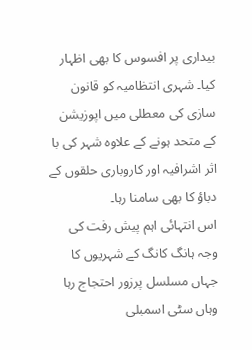بیداری پر افسوس کا بھی اظہار کیا۔ شہری انتظامیہ کو قانون سازی کی معطلی میں اپوزیشن کے متحد ہونے کے علاوہ شہر کی با اثر اشرافیہ اور کاروباری حلقوں کے دباؤ کا بھی سامنا رہا۔
اس انتہائی اہم پیش رفت کی وجہ ہانگ کانگ کے شہریوں کا جہاں مسلسل پرزور احتجاج رہا وہاں سٹی اسمبلی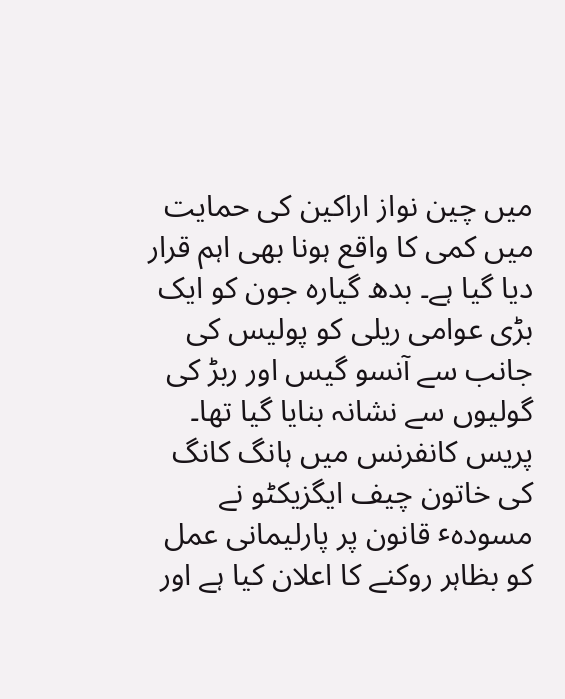میں چین نواز اراکین کی حمایت میں کمی کا واقع ہونا بھی اہم قرار دیا گیا ہے۔ بدھ گیارہ جون کو ایک بڑی عوامی ریلی کو پولیس کی جانب سے آنسو گیس اور ربڑ کی گولیوں سے نشانہ بنایا گیا تھا۔
پریس کانفرنس میں ہانگ کانگ کی خاتون چیف ایگزیکٹو نے مسودہٴ قانون پر پارلیمانی عمل کو بظاہر روکنے کا اعلان کیا ہے اور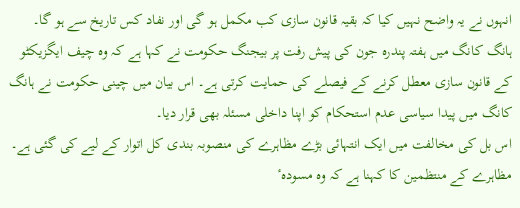انہوں نے یہ واضح نہیں کیا کہ بقیہ قانون سازی کب مکمل ہو گی اور نفاد کس تاریخ سے ہو گا۔
ہانگ کانگ میں ہفتہ پندرہ جون کی پیش رفت پر بیجنگ حکومت نے کہا ہے کہ وہ چیف ایگزیکٹو کے قانون سازی معطل کرنے کے فیصلے کی حمایت کرتی ہے۔ اس بیان میں چینی حکومت نے ہانگ کانگ میں پیدا سیاسی عدم استحکام کو اپنا داخلی مسئلہ بھی قرار دیا۔
اس بل کی مخالفت میں ایک انتہائی بڑے مظاہرے کی منصوبہ بندی کل اتوار کے لیے کی گئی ہے۔ مظاہرے کے منتظمین کا کہنا ہے کہ وہ مسودہٴ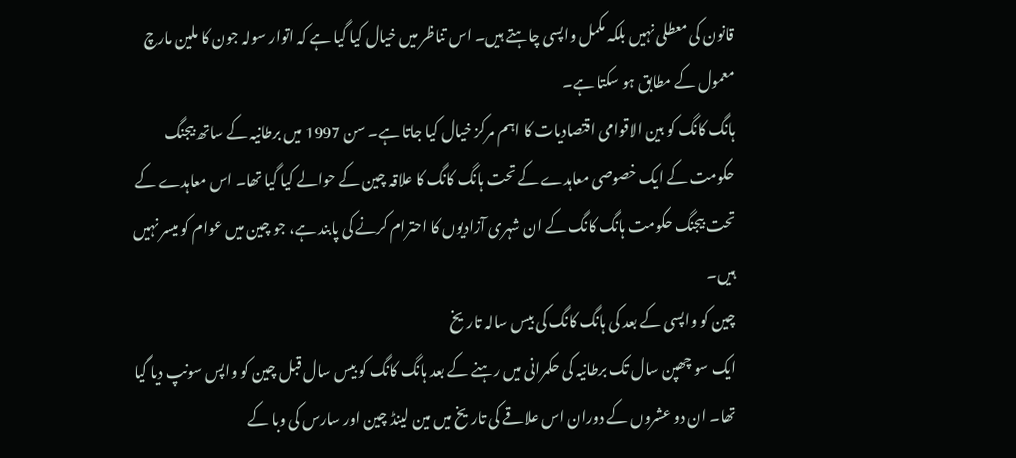قانون کی معطلی نہیں بلکہ مکمل واپسی چاہتے ہیں۔ اس تناظر میں خیال کیا گیا ہے کہ اتوار سولہ جون کا ملین مارچ معمول کے مطابق ہو سکتا ہے۔
ہانگ کانگ کو بین الاقوامی اقتصادیات کا اہم مرکز خیال کیا جاتا ہے۔ سن 1997 میں برطانیہ کے ساتھ بیجنگ حکومت کے ایک خصوصی معاہدے کے تحت ہانگ کانگ کا علاقہ چین کے حوالے کیا گیا تھا۔ اس معاہدے کے تحت بیجنگ حکومت ہانگ کانگ کے ان شہری آزادیوں کا احترام کرنے کی پابند ہے، جو چین میں عوام کو میسر نہیں ہیں۔
چین کو واپسی کے بعد کی ہانگ کانگ کی بیس سالہ تاریخ
ایک سو چھپن سال تک برطانیہ کی حکمرانی میں رہنے کے بعد ہانگ کانگ کو بیس سال قبل چین کو واپس سونپ دیا گیا تھا۔ ان دو عشروں کے دوران اس علاقے کی تاریخ میں مین لینڈ چین اور سارس کی وبا کے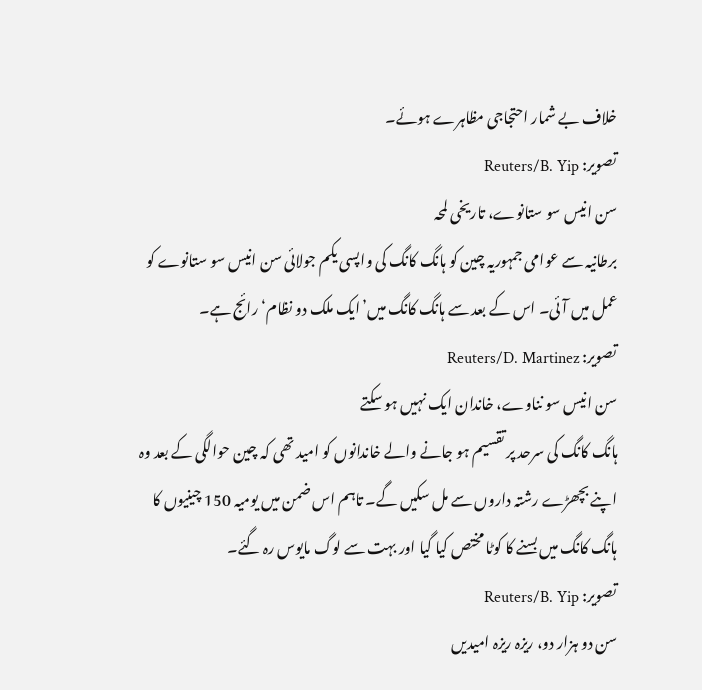خلاف بے شمار احتجاجی مظاہرے ہوئے۔
تصویر: Reuters/B. Yip
سن انیس سو ستانوے، تاریخی لمحہ
برطانیہ سے عوامی جمہوریہ چین کو ہانگ کانگ کی واپسی یکم جولائی سن انیس سو ستانوے کو عمل میں آئی۔ اس کے بعد سے ہانگ کانگ میں’ایک ملک دو نظام‘ رائج ہے۔
تصویر: Reuters/D. Martinez
سن انیس سو نناوے، خاندان ایک نہیں ہو سکتے
ہانگ کانگ کی سرحد پر تقسیم ہو جانے والے خاندانوں کو امید تھی کہ چین حوالگی کے بعد وہ اپنے بچھڑے رشتہ داروں سے مل سکیں گے۔ تاہم اس ضمن میں یومیہ 150 چینیوں کا ہانگ کانگ میں بسنے کا کوٹا مختص کیا گیا اور بہت سے لوگ مایوس رہ گئے۔
تصویر: Reuters/B. Yip
سن دو ہزار دو، ریزہ ریزہ امیدیں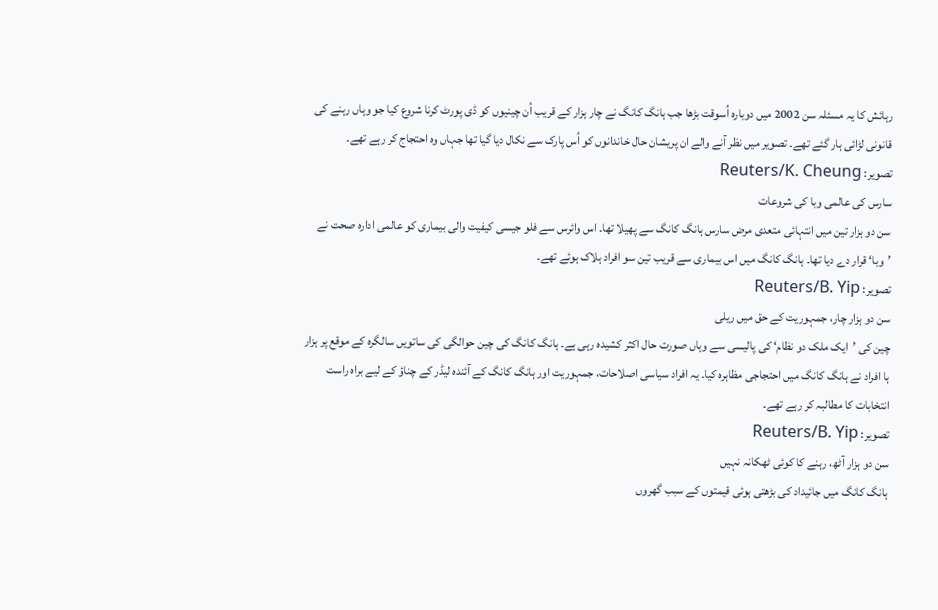رہائش کا یہ مسئلہ سن 2002 میں دوبارہ اُسوقت بڑھا جب ہانگ کانگ نے چار ہزار کے قریب اُن چینیوں کو ڈی پورٹ کرنا شروع کیا جو وہاں رہنے کی قانونی لڑائی ہار گئے تھے۔ تصویر میں نظر آنے والے ان پریشان حال خاندانوں کو اُس پارک سے نکال دیا گیا تھا جہاں وہ احتجاج کر رہے تھے۔
تصویر: Reuters/K. Cheung
سارس کی عالمی وبا کی شروعات
سن دو ہزار تین میں انتہائی متعدی مرض سارس ہانگ کانگ سے پھیلا تھا۔ اس وائرس سے فلو جیسی کیفیت والی بیماری کو عالمی ادارہ صحت نے ’وبا‘ قرار دے دیا تھا۔ ہانگ کانگ میں اس بیماری سے قریب تین سو افراد ہلاک ہوئے تھے۔
تصویر: Reuters/B. Yip
سن دو ہزار چار، جمہوریت کے حق میں ریلی
چین کی ’ایک ملک دو نظام‘ کی پالیسی سے وہاں صورت حال اکثر کشیدہ رہی ہے۔ ہانگ کانگ کی چین حوالگی کی ساتویں سالگرہ کے موقع پر ہزار ہا افراد نے ہانگ کانگ میں احتجاجی مظاہرہ کیا۔ یہ افراد سیاسی اصلاحات، جمہوریت اور ہانگ کانگ کے آئندہ لیڈر کے چناؤ کے لیے براہ راست انتخابات کا مطالبہ کر رہے تھے۔
تصویر: Reuters/B. Yip
سن دو ہزار آٹھ، رہنے کا کوئی ٹھکانہ نہیں
ہانگ کانگ میں جائیداد کی بڑھتی ہوئی قیمتوں کے سبب گھروں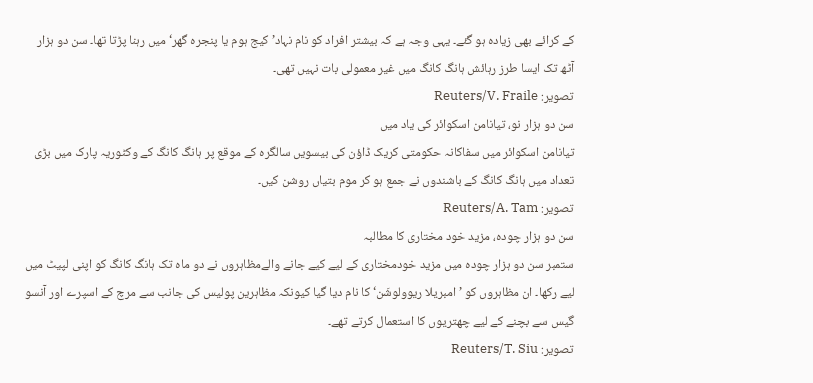کے کرائے بھی زیادہ ہو گئے۔ یہی وجہ ہے کہ بیشتر افراد کو نام نہاد’ کیج ہوم یا پنجرہ گھر‘ میں رہنا پڑتا تھا۔ سن دو ہزار آٹھ تک ایسا طرز رہائش ہانگ کانگ میں غیر معمولی بات نہیں تھی۔
تصویر: Reuters/V. Fraile
سن دو ہزار نو، تیانامن اسکوائر کی یاد میں
تیانامن اسکوائر میں سفاکانہ حکومتی کریک ڈاؤن کی بیسویں سالگرہ کے موقع پر ہانگ کانگ کے وکٹوریہ پارک میں بڑی تعداد میں ہانگ کانگ کے باشندوں نے جمع ہو کر موم بتیاں روشن کیں۔
تصویر: Reuters/A. Tam
سن دو ہزار چودہ، مزید خود مختاری کا مطالبہ
ستمبر سن دو ہزار چودہ میں مزید خودمختاری کے لیے کیے جانے والےمظاہروں نے دو ماہ تک ہانگ کانگ کو اپنی لپیٹ میں لیے رکھا۔ ان مظاہروں کو ’امبریلا ریوولوشَن‘ کا نام دیا گیا کیونکہ مظاہرین پولیس کی جانب سے مرچ کے اسپرے اور آنسو گیس سے بچنے کے لیے چھتریوں کا استعمال کرتے تھے۔
تصویر: Reuters/T. Siu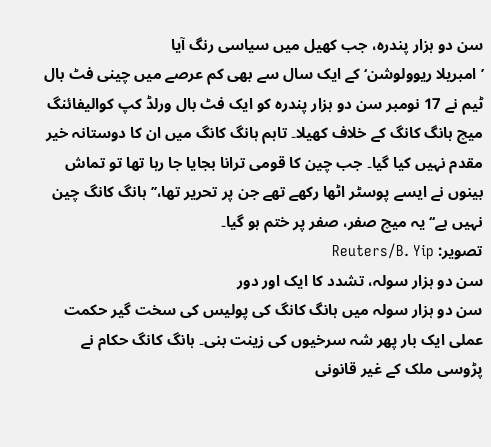سن دو ہزار پندرہ، جب کھیل میں سیاسی رنگ آیا
’امبریلا ریوولوشن‘ کے ایک سال سے بھی کم عرصے میں چینی فٹ بال ٹیم نے 17 نومبر سن دو ہزار پندرہ کو ایک فٹ بال ورلڈ کپ کوالیفائنگ میچ ہانگ کانگ کے خلاف کھیلا۔ تاہم ہانگ کانگ میں ان کا دوستانہ خیر مقدم نہیں کیا گیا۔ جب چین کا قومی ترانا بجایا جا رہا تھا تو تماش بینوں نے ایسے پوسٹر اٹھا رکھے تھے جن پر تحریر تھا،’’ ہانگ کانگ چین نہیں ہے‘‘ یہ میچ صفر، صفر پر ختم ہو گیا۔
تصویر: Reuters/B. Yip
سن دو ہزار سولہ، تشدد کا ایک اور دور
سن دو ہزار سولہ میں ہانگ کانگ کی پولیس کی سخت گیر حکمت عملی ایک بار پھر شہ سرخیوں کی زینت بنی۔ ہانگ کانگ حکام نے پڑوسی ملک کے غیر قانونی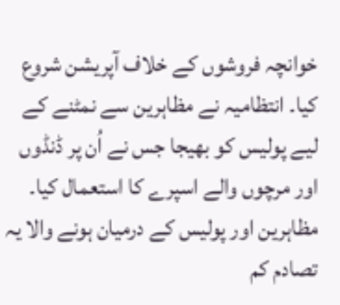خوانچہ فروشوں کے خلاف آپریشن شروع کیا۔ انتظامیہ نے مظاہرین سے نمٹنے کے لیے پولیس کو بھیجا جس نے اُن پر ڈنڈوں اور مرچوں والے اسپرے کا استعمال کیا۔ مظاہرین اور پولیس کے درمیان ہونے والا یہ تصادم کم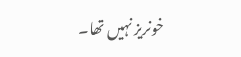خونریز نہیں تھا۔